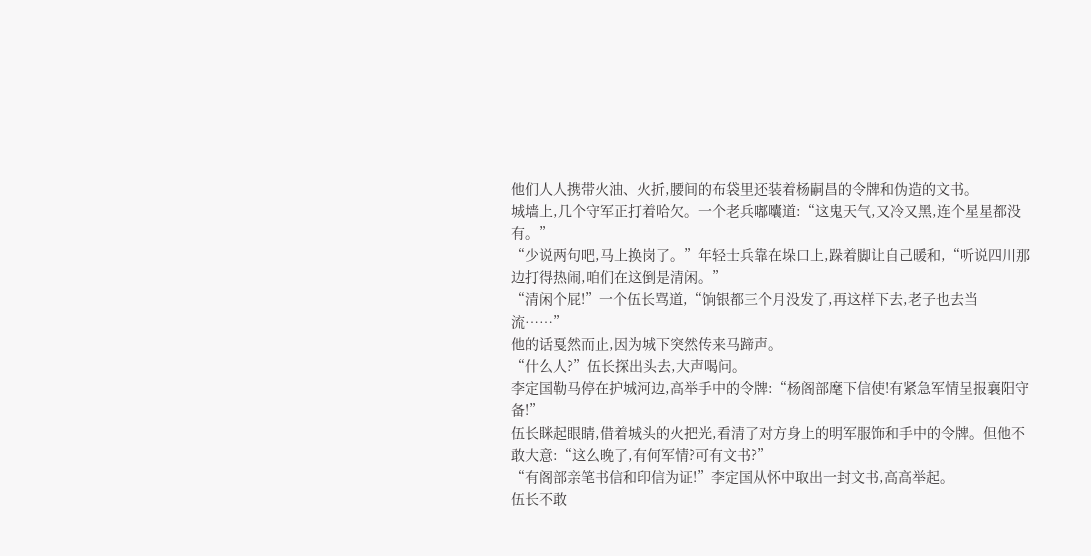他们人人携带火油、火折,腰间的布袋里还装着杨嗣昌的令牌和伪造的文书。
城墙上,几个守军正打着哈欠。一个老兵嘟囔道:“这鬼天气,又冷又黑,连个星星都没有。”
“少说两句吧,马上换岗了。”年轻士兵靠在垛口上,跺着脚让自己暖和,“听说四川那边打得热闹,咱们在这倒是清闲。”
“清闲个屁!”一个伍长骂道,“饷银都三个月没发了,再这样下去,老子也去当流……”
他的话戛然而止,因为城下突然传来马蹄声。
“什么人?”伍长探出头去,大声喝问。
李定国勒马停在护城河边,高举手中的令牌:“杨阁部麾下信使!有紧急军情呈报襄阳守备!”
伍长眯起眼睛,借着城头的火把光,看清了对方身上的明军服饰和手中的令牌。但他不敢大意:“这么晚了,有何军情?可有文书?”
“有阁部亲笔书信和印信为证!”李定国从怀中取出一封文书,高高举起。
伍长不敢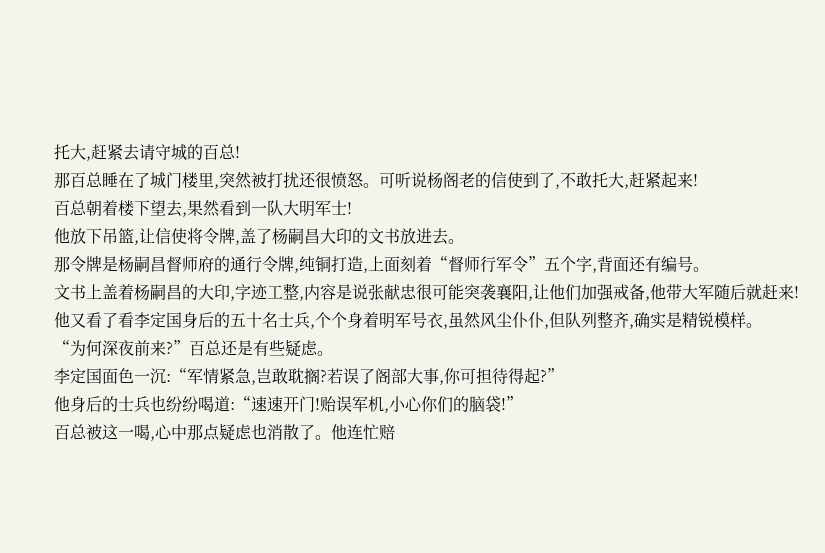托大,赶紧去请守城的百总!
那百总睡在了城门楼里,突然被打扰还很愤怒。可听说杨阁老的信使到了,不敢托大,赶紧起来!
百总朝着楼下望去,果然看到一队大明军士!
他放下吊篮,让信使将令牌,盖了杨嗣昌大印的文书放进去。
那令牌是杨嗣昌督师府的通行令牌,纯铜打造,上面刻着“督师行军令”五个字,背面还有编号。
文书上盖着杨嗣昌的大印,字迹工整,内容是说张献忠很可能突袭襄阳,让他们加强戒备,他带大军随后就赶来!
他又看了看李定国身后的五十名士兵,个个身着明军号衣,虽然风尘仆仆,但队列整齐,确实是精锐模样。
“为何深夜前来?”百总还是有些疑虑。
李定国面色一沉:“军情紧急,岂敢耽搁?若误了阁部大事,你可担待得起?”
他身后的士兵也纷纷喝道:“速速开门!贻误军机,小心你们的脑袋!”
百总被这一喝,心中那点疑虑也消散了。他连忙赔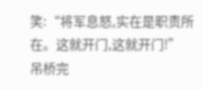笑:“将军息怒,实在是职责所在。这就开门,这就开门!”
吊桥完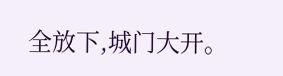全放下,城门大开。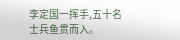李定国一挥手,五十名士兵鱼贯而入。